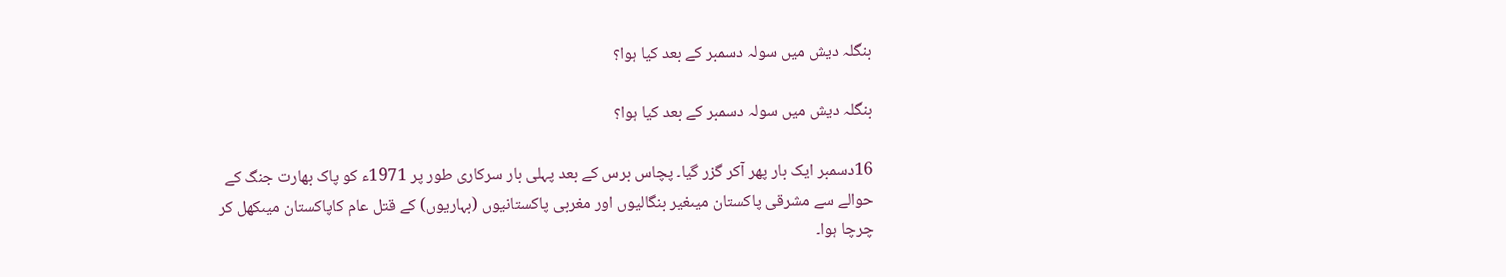بنگلہ دیش میں سولہ دسمبر کے بعد کیا ہوا؟

بنگلہ دیش میں سولہ دسمبر کے بعد کیا ہوا؟

16دسمبر ایک بار پھر آکر گزر گیا۔ پچاس برس کے بعد پہلی بار سرکاری طور پر 1971ء کو پاک بھارت جنگ کے حوالے سے مشرقی پاکستان میںغیر بنگالیوں اور مغربی پاکستانیوں (بہاریوں) کے قتل عام کاپاکستان میںکھل کر چرچا ہوا۔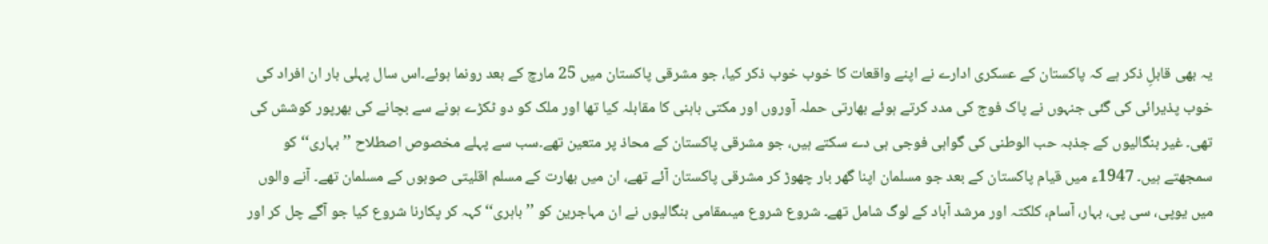یہ بھی قابلِ ذکر ہے کہ پاکستان کے عسکری ادارے نے اپنے واقعات کا خوب خوب ذکر کیا، جو مشرقی پاکستان میں 25 مارچ کے بعد رونما ہوئے۔اس سال پہلی بار ان افراد کی خوب پذیرائی کی گئی جنہوں نے پاک فوج کی مدد کرتے ہوئے بھارتی حملہ آوروں اور مکتی باہنی کا مقابلہ کیا تھا اور ملک کو دو ٹکڑے ہونے سے بچانے کی بھرپور کوشش کی تھی۔ غیر بنگالیوں کے جذبہ حب الوطنی کی گواہی فوجی ہی دے سکتے ہیں، جو مشرقی پاکستان کے محاذ پر متعین تھے۔سب سے پہلے مخصوص اصطلاح ’’بہاری‘‘ کو سمجھتے ہیں۔ 1947ء میں قیام پاکستان کے بعد جو مسلمان اپنا گھر بار چھوڑ کر مشرقی پاکستان آئے تھے، ان میں بھارت کے مسلم اقلیتی صوبوں کے مسلمان تھے۔ آنے والوں میں یوپی، سی پی، بہار، آسام، کلکتہ اور مرشد آباد کے لوگ شامل تھے۔ شروع شروع میںمقامی بنگالیوں نے ان مہاجرین کو ’’باہری‘‘ کہہ کر پکارنا شروع کیا جو آگے چل کر اور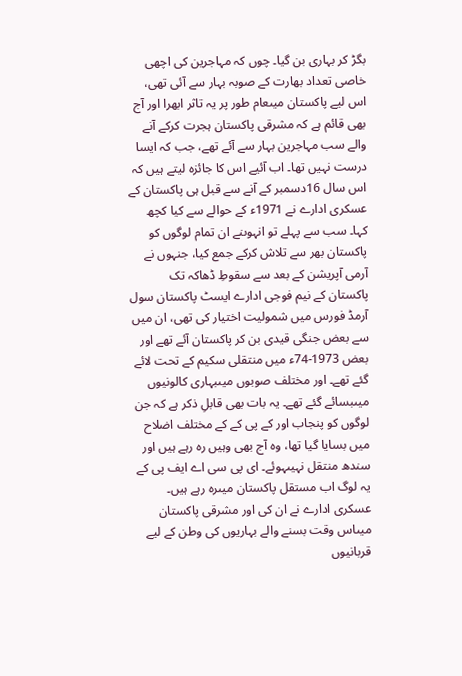بگڑ کر بہاری بن گیا۔ چوں کہ مہاجرین کی اچھی خاصی تعداد بھارت کے صوبہ بہار سے آئی تھی، اس لیے پاکستان میںعام طور پر یہ تاثر ابھرا اور آج بھی قائم ہے کہ مشرقی پاکستان ہجرت کرکے آنے والے سب مہاجرین بہار سے آئے تھے، جب کہ ایسا درست نہیں تھا۔ اب آئیے اس کا جائزہ لیتے ہیں کہ اس سال 16دسمبر کے آنے سے قبل ہی پاکستان کے عسکری ادارے نے 1971ء کے حوالے سے کیا کچھ کہا۔ سب سے پہلے تو انہوںنے ان تمام لوگوں کو پاکستان بھر سے تلاش کرکے جمع کیا، جنہوں نے آرمی آپریشن کے بعد سے سقوطِ ڈھاکہ تک پاکستان کے نیم فوجی ادارے ایسٹ پاکستان سول آرمڈ فورس میں شمولیت اختیار کی تھی، ان میں سے بعض جنگی قیدی بن کر پاکستان آئے تھے اور بعض 1973-74ء میں منتقلی سکیم کے تحت لائے گئے تھے۔ اور مختلف صوبوں میںبہاری کالونیوں میںبسائے گئے تھے۔ یہ بات بھی قابلِ ذکر ہے کہ جن لوگوں کو پنجاب اور کے پی کے کے مختلف اضلاح میں بسایا گیا تھا، وہ آج بھی وہیں رہ رہے ہیں اور سندھ منتقل نہیںہوئے۔ ای پی سی اے ایف پی کے یہ لوگ اب مستقل پاکستان میںرہ رہے ہیں۔ عسکری ادارے نے ان کی اور مشرقی پاکستان میںاس وقت بسنے والے بہاریوں کی وطن کے لیے قربانیوں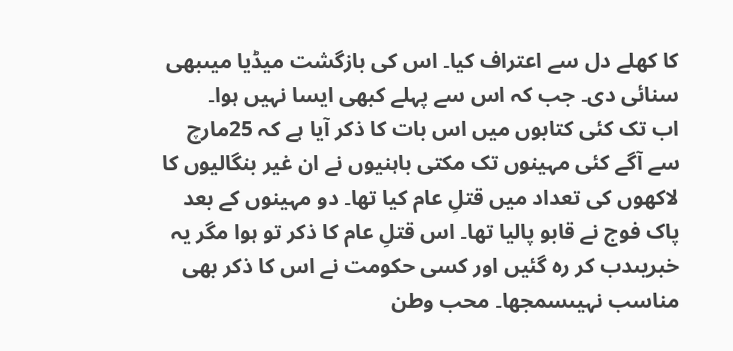کا کھلے دل سے اعتراف کیا۔ اس کی بازگشت میڈیا میںبھی سنائی دی۔ جب کہ اس سے پہلے کبھی ایسا نہیں ہوا۔
اب تک کئی کتابوں میں اس بات کا ذکر آیا ہے کہ 25مارچ سے آگے کئی مہینوں تک مکتی باہنیوں نے ان غیر بنگالیوں کا لاکھوں کی تعداد میں قتلِ عام کیا تھا۔ دو مہینوں کے بعد پاک فوج نے قابو پالیا تھا۔ اس قتلِ عام کا ذکر تو ہوا مگر یہ خبریںدب کر رہ گئیں اور کسی حکومت نے اس کا ذکر بھی مناسب نہیںسمجھا۔ محب وطن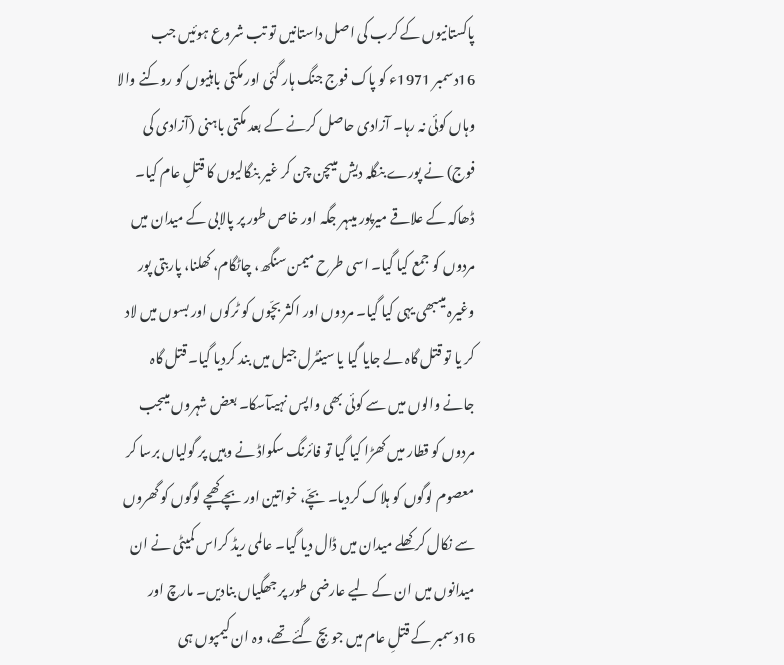پاکستانیوں کے کرب کی اصل داستانیں تو تب شروع ہوئیں جب 16دسمبر 1971ء کو پاک فوج جنگ ہار گئی اور مکتی باہنیوں کو روکنے والا وہاں کوئی نہ رہا۔ آزادی حاصل کرنے کے بعد مکتی باہنی (آزادی کی فوج) نے پورے بنگلہ دیش میںچن چن کر غیر بنگالیوں کا قتلِ عام کیا۔ ڈھاکہ کے علاقے میرپور میںہر جگہ اور خاص طور پر پالابی کے میدان میں مردوں کو جمع کیا گیا۔ اسی طرح میمن سنگھ، چاٹگام، کھلنا، پاربتی پور وغیرہ میںبھی یہی کیا گیا۔ مردوں اور اکثر بچّوں کو ٹرکوں اور بسوں میں لاد کر یا تو قتل گاہ لے جایا گیا یا سینٹرل جیل میں بند کردیا گیا۔ قتل گاہ جانے والوں میں سے کوئی بھی واپس نہیںآسکا۔ بعض شہروں میںجب مردوں کو قطار میں کھڑا کیا گیا تو فائرنگ سکواڈ نے وہیں پر گولیاں برسا کر معصوم لوگوں کو ہلاک کردیا۔ بچّے، خواتین اور بچے کھچے لوگوں کو گھروں سے نکال کر کھلے میدان میں ڈال دیا گیا۔ عالمی ریڈ کراس کمیٹی نے ان میدانوں میں ان کے لیے عارضی طور پر جھگیاں بنادیں۔ مارچ اور 16دسمبر کے قتلِ عام میں جو بچ گئے تھے، وہ ان کیمپوں ہی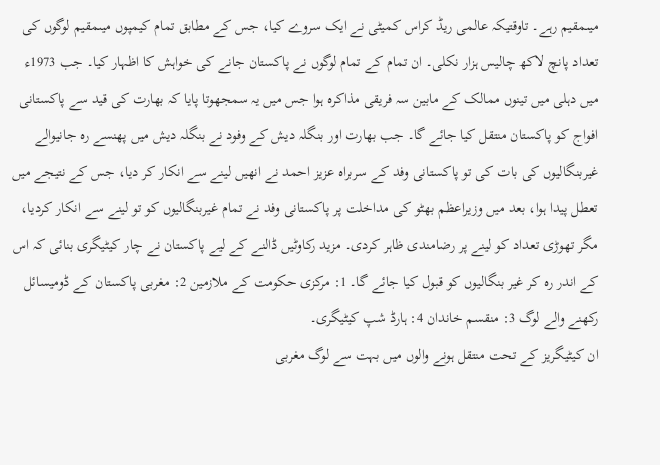میںمقیم رہے۔ تاوقتیکہ عالمی ریڈ کراس کمیٹی نے ایک سروے کیا، جس کے مطابق تمام کیمپوں میںمقیم لوگوں کی تعداد پانچ لاکھ چالیس ہزار نکلی۔ ان تمام کے تمام لوگوں نے پاکستان جانے کی خواہش کا اظہار کیا۔ جب 1973ء میں دہلی میں تینوں ممالک کے مابین سہ فریقی مذاکرہ ہوا جس میں یہ سمجھوتا پایا کہ بھارت کی قید سے پاکستانی افواج کو پاکستان منتقل کیا جائے گا۔ جب بھارت اور بنگلہ دیش کے وفود نے بنگلہ دیش میں پھنسے رہ جانیوالے غیربنگالیوں کی بات کی تو پاکستانی وفد کے سربراہ عزیز احمد نے انھیں لینے سے انکار کر دیا، جس کے نتیجے میں تعطل پیدا ہوا، بعد میں وزیراعظم بھٹو کی مداخلت پر پاکستانی وفد نے تمام غیربنگالیوں کو تو لینے سے انکار کردیا، مگر تھوڑی تعداد کو لینے پر رضامندی ظاہر کردی۔ مزید رکاوٹیں ڈالنے کے لیے پاکستان نے چار کیٹیگری بنائی کہ اس کے اندر رہ کر غیر بنگالیوں کو قبول کیا جائے گا۔ 1: مرکزی حکومت کے ملازمین 2: مغربی پاکستان کے ڈومیسائل رکھنے والے لوگ 3: منقسم خاندان 4: ہارڈ شپ کیٹیگری۔
ان کیٹیگریز کے تحت منتقل ہونے والوں میں بہت سے لوگ مغربی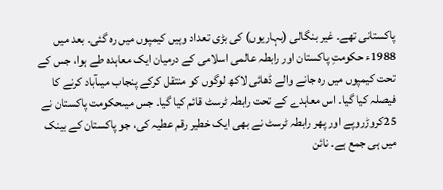پاکستانی تھے۔ غیر بنگالی (بہاریوں) کی بڑی تعداد وہیں کیمپوں میں رہ گئی۔ بعد میں 1988ء حکومتِ پاکستان اور رابطہ عالمی اسلامی کے درمیان ایک معاہدہ طے ہوا، جس کے تحت کیمپوں میں رہ جانے والے ڈھائی لاکھ لوگوں کو منتقل کرکے پنجاب میںآباد کرنے کا فیصلہ کیا گیا۔ اس معاہدے کے تحت رابطہ ٹرسٹ قائم کیا گیا۔ جس میںحکومت پاکستان نے 25کروڑروپے اور پھر رابطہ ٹرسٹ نے بھی ایک خطیر رقم عطیہ کی، جو پاکستان کے بینک میں ہی جمع ہے۔ نائن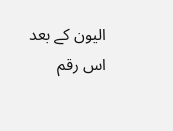الیون کے بعد اس رقم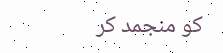کو منجمد کر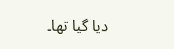دیا گیا تھا۔